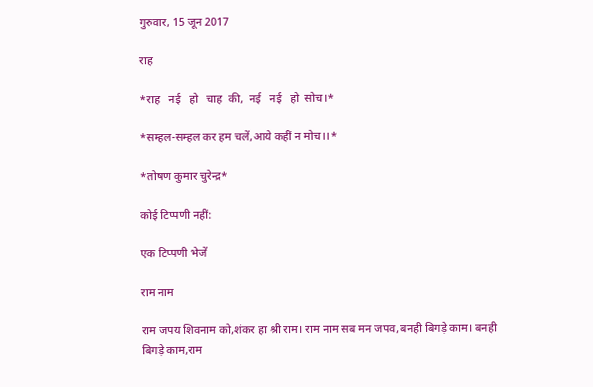गुरुवार, 15 जून 2017

राह

*राह   नई   हो   चाह  की,  नई   नई   हो  सोच।*

*सम्हल-सम्हल कर हम चलें,आये कहीं न मोच।।*

*तोषण कुमार चुरेन्द्र*

कोई टिप्पणी नहीं:

एक टिप्पणी भेजें

राम नाम

राम जपय शिवनाम को,शंकर हा श्री राम। राम नाम सब मन जपव,बनही बिगड़े काम। बनही बिगड़े काम,राम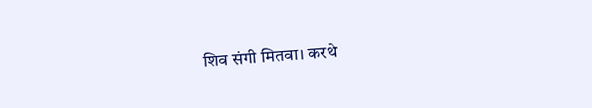शिव संगी मितवा। करथे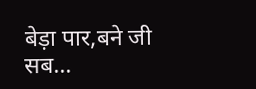बेड़ा पार,बने जी सब...